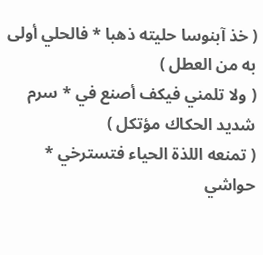( خذ آبنوسا حليته ذهبا * فالحلي أولى به من العطل )
( ولا تلمني فيكف أصنع في * سرم شديد الحكاك مؤتكل )
( تمنعه اللذة الحياء فتسترخي * حواشي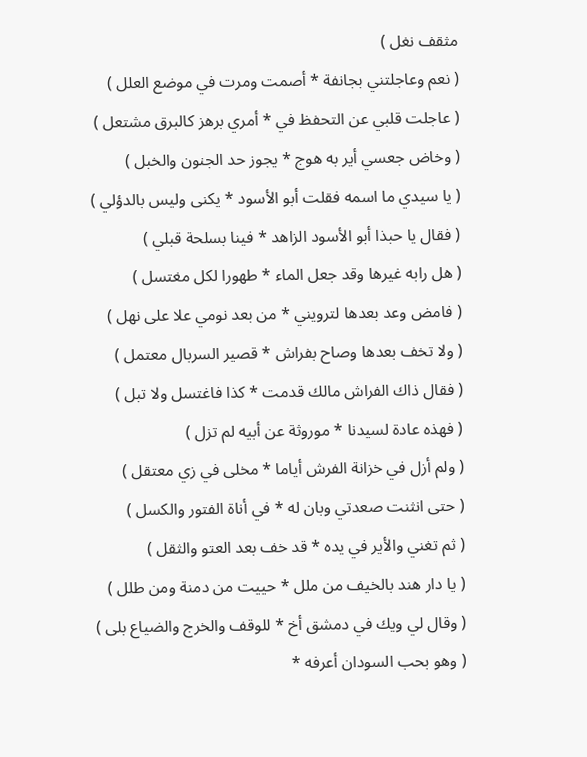مثقف نغل )
( نعم وعاجلتني بجانفة * أصمت ومرت في موضع العلل )
( عاجلت قلبي عن التحفظ في * أمري برهز كالبرق مشتعل )
( وخاض جعسي أير به هوج * يجوز حد الجنون والخبل )
( يا سيدي ما اسمه فقلت أبو الأسود * يكنى وليس بالدؤلي )
( فقال يا حبذا أبو الأسود الزاهد * فينا بسلحة قبلي )
( هل رابه غيرها وقد جعل الماء * طهورا لكل مغتسل )
( فامض وعد بعدها لترويني * من بعد نومي علا على نهل )
( ولا تخف بعدها وصاح بفراش * قصير السربال معتمل )
( فقال ذاك الفراش مالك قدمت * كذا فاغتسل ولا تبل )
( فهذه عادة لسيدنا * موروثة عن أبيه لم تزل )
( ولم أزل في خزانة الفرش أياما * مخلى في زي معتقل )
( حتى انثنت صعدتي وبان له * في أناة الفتور والكسل )
( ثم تغني والأير في يده * قد خف بعد العتو والثقل )
( يا دار هند بالخيف من ملل * حييت من دمنة ومن طلل )
( وقال لي ويك في دمشق أخ * للوقف والخرج والضياع بلى )
( وهو بحب السودان أعرفه *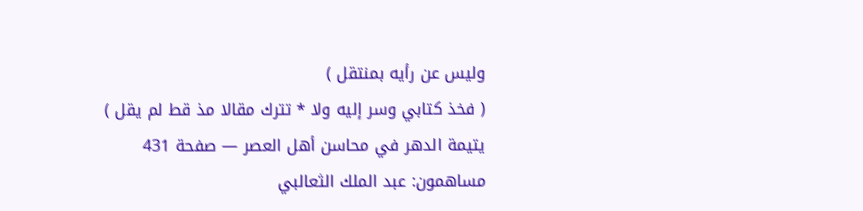وليس عن رأيه بمنتقل )
( فخذ كتابي وسر إليه ولا * تترك مقالا مذ قط لم يقل )
يتيمة الدهر في محاسن أهل العصر — صفحة 431
مساهمون: عبد الملك الثعالبي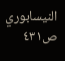النيسابوري
ص٤٣١